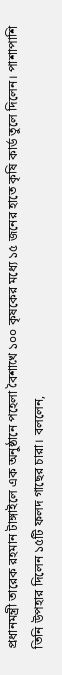প্রধানমন্ত্রী তারেক রহমান টাঙ্গাইলে এক অনুষ্ঠানে পহেলা বৈশাখে ১০০ কৃষকের মধ্যে ১৫ জনের হাতে কৃষি কার্ড তুলে দিলেন। পাশাপাশি তিনি উপহার দিলেন ১৫টি ফলদ গাছের চারা। বললেন,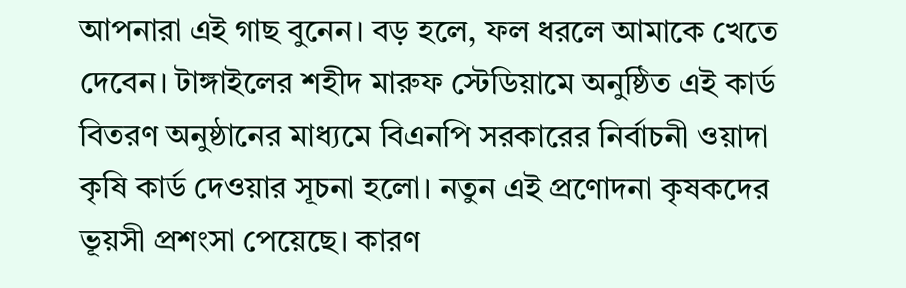আপনারা এই গাছ বুনেন। বড় হলে, ফল ধরলে আমাকে খেতে দেবেন। টাঙ্গাইলের শহীদ মারুফ স্টেডিয়ামে অনুষ্ঠিত এই কার্ড বিতরণ অনুষ্ঠানের মাধ্যমে বিএনপি সরকারের নির্বাচনী ওয়াদা কৃষি কার্ড দেওয়ার সূচনা হলো। নতুন এই প্রণোদনা কৃষকদের ভূয়সী প্রশংসা পেয়েছে। কারণ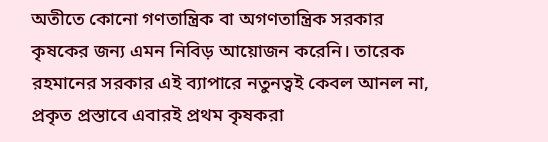অতীতে কোনো গণতান্ত্রিক বা অগণতান্ত্রিক সরকার কৃষকের জন্য এমন নিবিড় আয়োজন করেনি। তারেক রহমানের সরকার এই ব্যাপারে নতুনত্বই কেবল আনল না, প্রকৃত প্রস্তাবে এবারই প্রথম কৃষকরা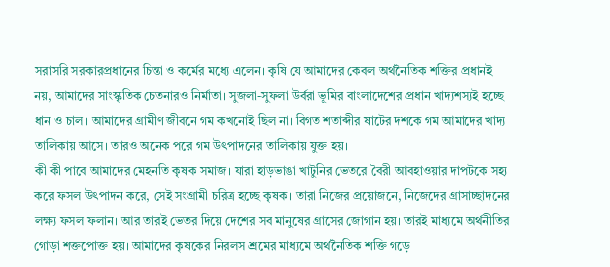সরাসরি সরকারপ্রধানের চিন্তা ও কর্মের মধ্যে এলেন। কৃষি যে আমাদের কেবল অর্থনৈতিক শক্তির প্রধানই নয়, আমাদের সাংস্কৃতিক চেতনারও নির্মাতা। সুজলা-সুফলা উর্বরা ভূমির বাংলাদেশের প্রধান খাদ্যশস্যই হচ্ছে ধান ও চাল। আমাদের গ্রামীণ জীবনে গম কখনোই ছিল না। বিগত শতাব্দীর ষাটের দশকে গম আমাদের খাদ্য তালিকায় আসে। তারও অনেক পরে গম উৎপাদনের তালিকায় যুক্ত হয়।
কী কী পাবে আমাদের মেহনতি কৃষক সমাজ। যারা হাড়ভাঙা খাটুনির ভেতরে বৈরী আবহাওয়ার দাপটকে সহ্য করে ফসল উৎপাদন করে, সেই সংগ্রামী চরিত্র হচ্ছে কৃষক। তারা নিজের প্রয়োজনে, নিজেদের গ্রাসাচ্ছাদনের লক্ষ্য ফসল ফলান। আর তারই ভেতর দিয়ে দেশের সব মানুষের গ্রাসের জোগান হয়। তারই মাধ্যমে অর্থনীতির গোড়া শক্তপোক্ত হয়। আমাদের কৃষকের নিরলস শ্রমের মাধ্যমে অর্থনৈতিক শক্তি গড়ে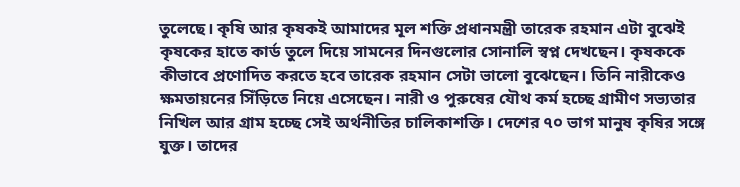তুলেছে। কৃষি আর কৃষকই আমাদের মূল শক্তি প্রধানমন্ত্রী তারেক রহমান এটা বুঝেই কৃষকের হাতে কার্ড তুলে দিয়ে সামনের দিনগুলোর সোনালি স্বপ্ন দেখছেন। কৃষককে কীভাবে প্রণোদিত করতে হবে তারেক রহমান সেটা ভালো বুঝেছেন। তিনি নারীকেও ক্ষমতায়নের সিঁড়িতে নিয়ে এসেছেন। নারী ও পুরুষের যৌথ কর্ম হচ্ছে গ্রামীণ সভ্যতার নিখিল আর গ্রাম হচ্ছে সেই অর্থনীতির চালিকাশক্তি। দেশের ৭০ ভাগ মানুষ কৃষির সঙ্গে যুক্ত। তাদের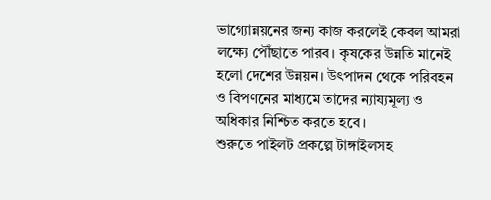ভাগ্যোন্নয়নের জন্য কাজ করলেই কেবল আমরা লক্ষ্যে পৌঁছাতে পারব। কৃষকের উন্নতি মানেই হলো দেশের উন্নয়ন। উৎপাদন থেকে পরিবহন ও বিপণনের মাধ্যমে তাদের ন্যায্যমূল্য ও অধিকার নিশ্চিত করতে হবে।
শুরুতে পাইলট প্রকল্পে টাঙ্গাইলসহ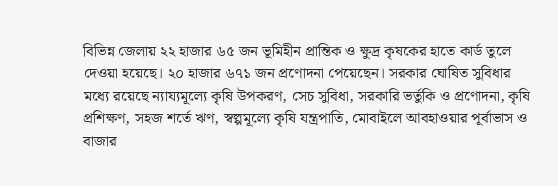বিভিন্ন জেলায় ২২ হাজার ৬৫ জন ভূমিহীন প্রান্তিক ও ক্ষুদ্র কৃষকের হাতে কার্ড তুলে দেওয়া হয়েছে। ২০ হাজার ৬৭১ জন প্রণোদনা পেয়েছেন। সরকার ঘোষিত সুবিধার মধ্যে রয়েছে ন্যায্যমূল্যে কৃষি উপকরণ, সেচ সুবিধা, সরকারি ভর্তুকি ও প্রণোদনা, কৃষি প্রশিক্ষণ, সহজ শর্তে ঋণ, স্বল্পমূল্যে কৃষি যন্ত্রপাতি, মোবাইলে আবহাওয়ার পূর্বাভাস ও বাজার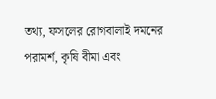তথ্য, ফসলের রোগবালাই দমনের পরামর্শ, কৃষি বীমা এবং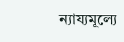ন্যায্যমূল্যে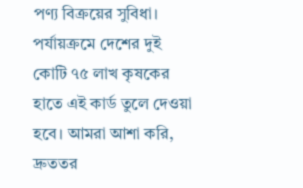পণ্য বিক্রয়ের সুবিধা। পর্যায়ক্রমে দেশের দুই কোটি ৭৫ লাখ কৃষকের হাতে এই কার্ড তুলে দেওয়া হবে। আমরা আশা করি, দ্রুততর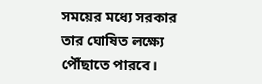সময়ের মধ্যে সরকার তার ঘোষিত লক্ষ্যে পৌঁছাতে পারবে।